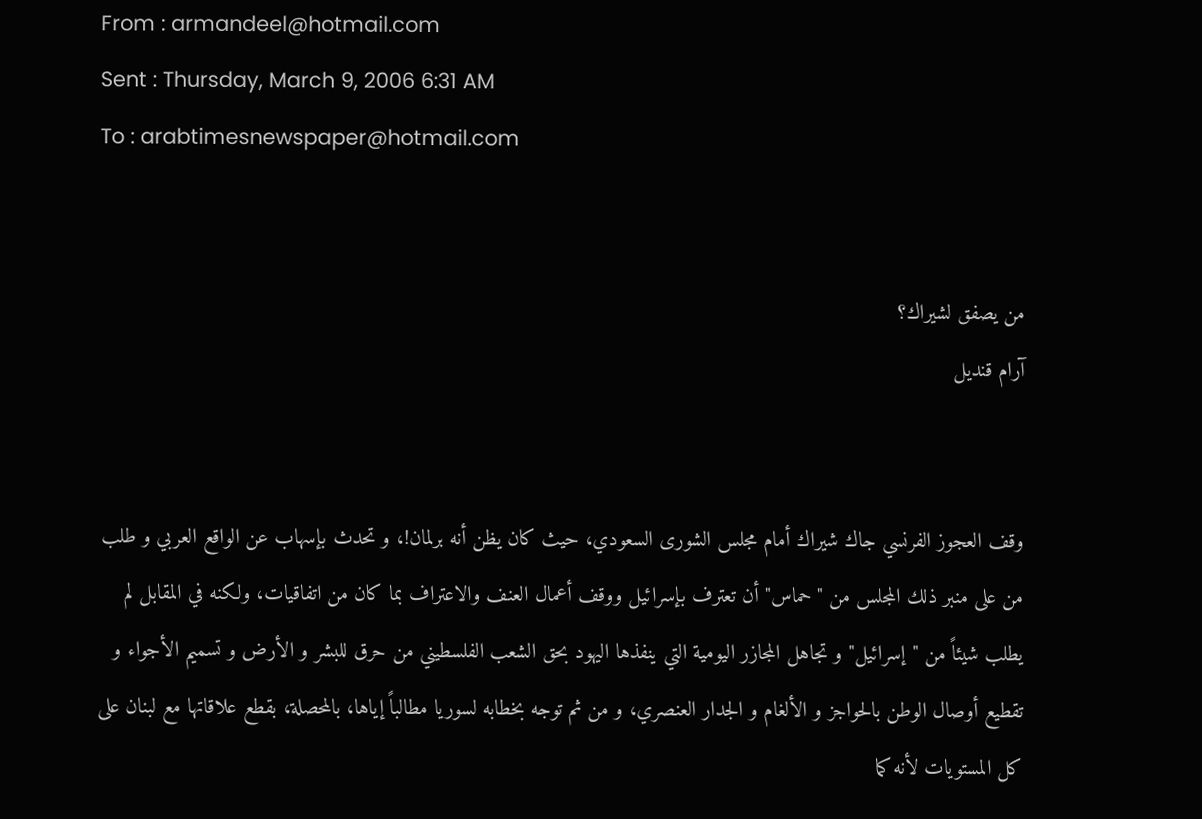From : armandeel@hotmail.com
Sent : Thursday, March 9, 2006 6:31 AM
To : arabtimesnewspaper@hotmail.com


من يصفق لشيراك؟
آرام قنديل


وقف العجوز الفرنسي جاك شيراك أمام مجلس الشورى السعودي، حيث كان يظن أنه برلمان!، و تحدث بإسهاب عن الواقع العربي و طلب من على منبر ذلك المجلس من "حماس" أن تعترف بإسرائيل ووقف أعمال العنف والاعتراف بما كان من اتفاقيات، ولكنه في المقابل لم يطلب شيئاً من "إسرائيل" و تجاهل المجازر اليومية التي ينفذها اليهود بحق الشعب الفلسطيني من حرق للبشر و الأرض و تسميم الأجواء و تقطيع أوصال الوطن بالحواجز و الألغام و الجدار العنصري، و من ثم توجه بخطابه لسوريا مطالباً إياها، بالمحصلة، بقطع علاقاتها مع لبنان على كل المستويات لأنه كما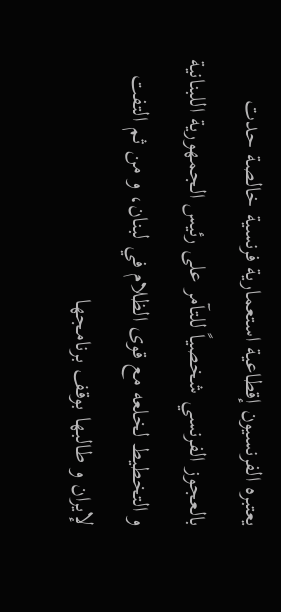يعتبره الفرنسيون إقطاعية استعمارية فرنسية خالصة حدت بالعجوز الفرنسي شخصياً للتآمر على رئيس الجمهورية اللبنانية و التخطيط لخلعه مع قوى الظلام في لبنان، و من ثم التفت لإيران و طالبها بوقف برنامجها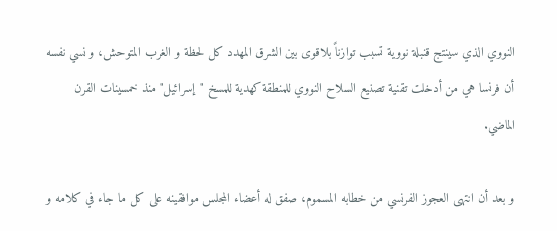النووي الذي سينتج قنبلة نووية تسبب توازناً بلاقوى بين الشرق المهدد كل لحظة و الغرب المتوحش، و نسي نفسه أن فرنسا هي من أدخلت تقنية تصنيع السلاح النووي للمنطقة كهدية للمسخ "إسرائيل" منذ خمسينات القرن الماضي.

و بعد أن انتهى العجوز الفرنسي من خطابه المسموم، صفق له أعضاء المجلس موافقينه على كل ما جاء في كلامه و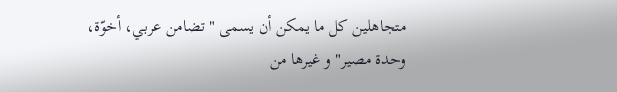متجاهلين كل ما يمكن أن يسمى "تضامن عربي، أخوّة، وحدة مصير" و غيرها من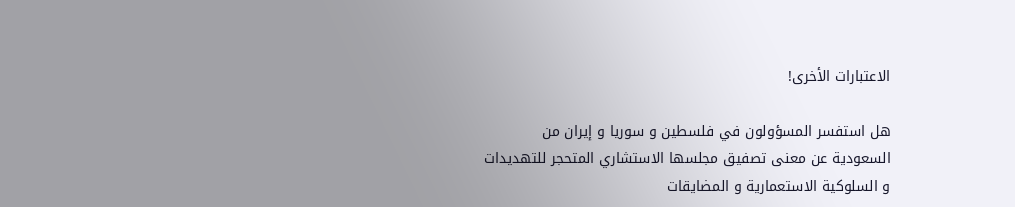الاعتبارات الأخرى!

هل استفسر المسؤولون في فلسطين و سوريا و إيران من السعودية عن معنى تصفيق مجلسها الاستشاري المتحجر للتهديدات و السلوكية الاستعمارية و المضايقات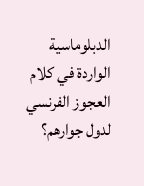الدبلوماسية الواردة في كلام العجوز الفرنسي لدول جوارهم؟